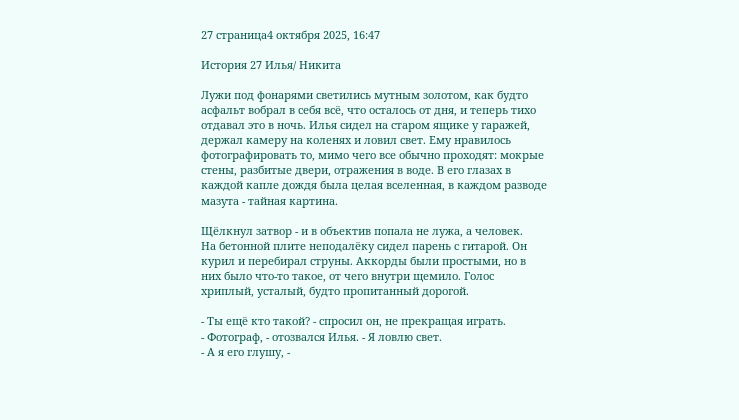27 страница4 октября 2025, 16:47

История 27 Илья/ Никита

Лужи под фонарями светились мутным золотом, как будто асфальт вобрал в себя всё, что осталось от дня, и теперь тихо отдавал это в ночь. Илья сидел на старом ящике у гаражей, держал камеру на коленях и ловил свет. Ему нравилось фотографировать то, мимо чего все обычно проходят: мокрые стены, разбитые двери, отражения в воде. В его глазах в каждой капле дождя была целая вселенная, в каждом разводе мазута - тайная картина.

Щёлкнул затвор - и в объектив попала не лужа, а человек.
На бетонной плите неподалёку сидел парень с гитарой. Он курил и перебирал струны. Аккорды были простыми, но в них было что-то такое, от чего внутри щемило. Голос хриплый, усталый, будто пропитанный дорогой.

- Ты ещё кто такой? - спросил он, не прекращая играть.
- Фотограф, - отозвался Илья. - Я ловлю свет.
- А я его глушу, -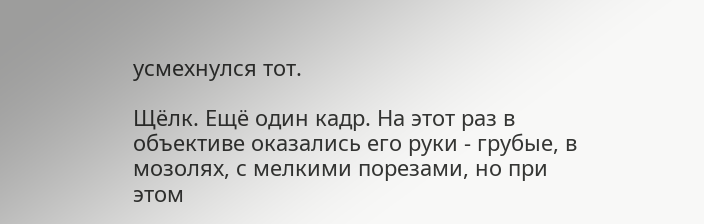усмехнулся тот.

Щёлк. Ещё один кадр. На этот раз в объективе оказались его руки - грубые, в мозолях, с мелкими порезами, но при этом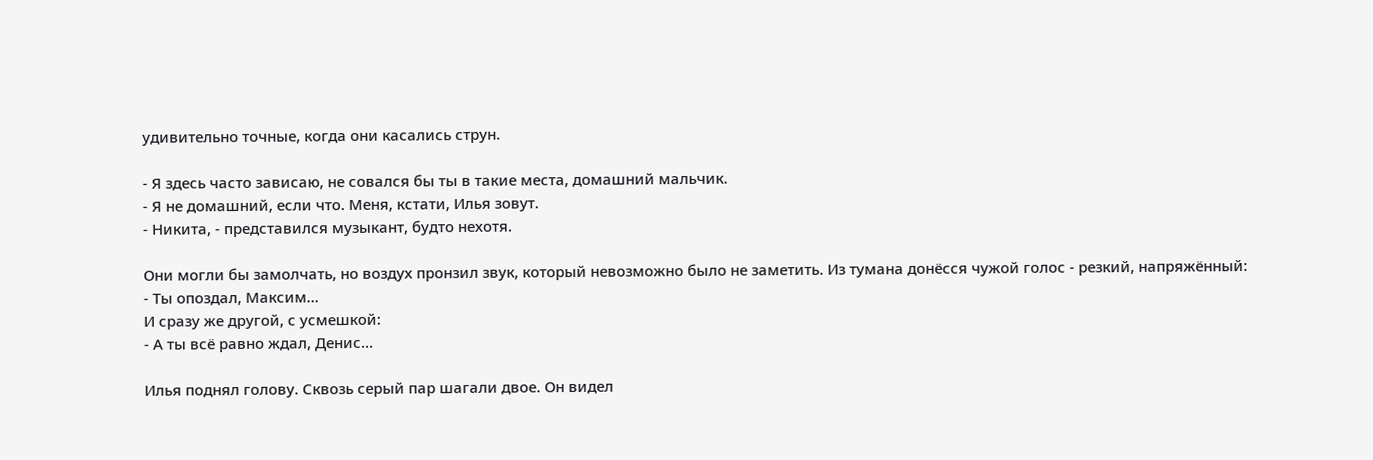удивительно точные, когда они касались струн.

- Я здесь часто зависаю, не совался бы ты в такие места, домашний мальчик.
- Я не домашний, если что. Меня, кстати, Илья зовут.
- Никита, - представился музыкант, будто нехотя.

Они могли бы замолчать, но воздух пронзил звук, который невозможно было не заметить. Из тумана донёсся чужой голос - резкий, напряжённый:
- Ты опоздал, Максим...
И сразу же другой, с усмешкой:
- А ты всё равно ждал, Денис...

Илья поднял голову. Сквозь серый пар шагали двое. Он видел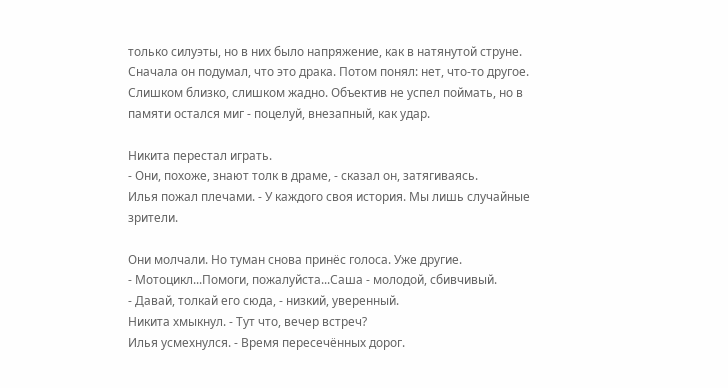только силуэты, но в них было напряжение, как в натянутой струне.
Сначала он подумал, что это драка. Потом понял: нет, что-то другое. Слишком близко, слишком жадно. Объектив не успел поймать, но в памяти остался миг - поцелуй, внезапный, как удар.

Никита перестал играть.
- Они, похоже, знают толк в драме, - сказал он, затягиваясь.
Илья пожал плечами. - У каждого своя история. Мы лишь случайные зрители.

Они молчали. Но туман снова принёс голоса. Уже другие.
- Мотоцикл...Помоги, пожалуйста...Саша - молодой, сбивчивый.
- Давай, толкай его сюда, - низкий, уверенный.
Никита хмыкнул. - Тут что, вечер встреч?
Илья усмехнулся. - Время пересечённых дорог.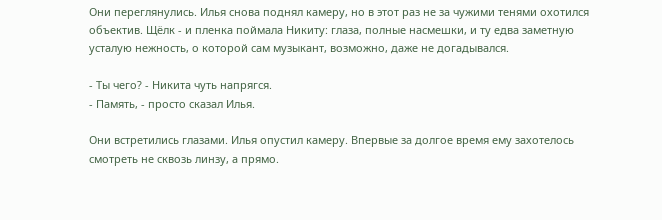Они переглянулись. Илья снова поднял камеру, но в этот раз не за чужими тенями охотился объектив. Щёлк - и пленка поймала Никиту: глаза, полные насмешки, и ту едва заметную усталую нежность, о которой сам музыкант, возможно, даже не догадывался.

- Ты чего? - Никита чуть напрягся.
- Память, - просто сказал Илья.

Они встретились глазами. Илья опустил камеру. Впервые за долгое время ему захотелось смотреть не сквозь линзу, а прямо.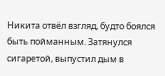Никита отвёл взгляд, будто боялся быть пойманным. Затянулся сигаретой, выпустил дым в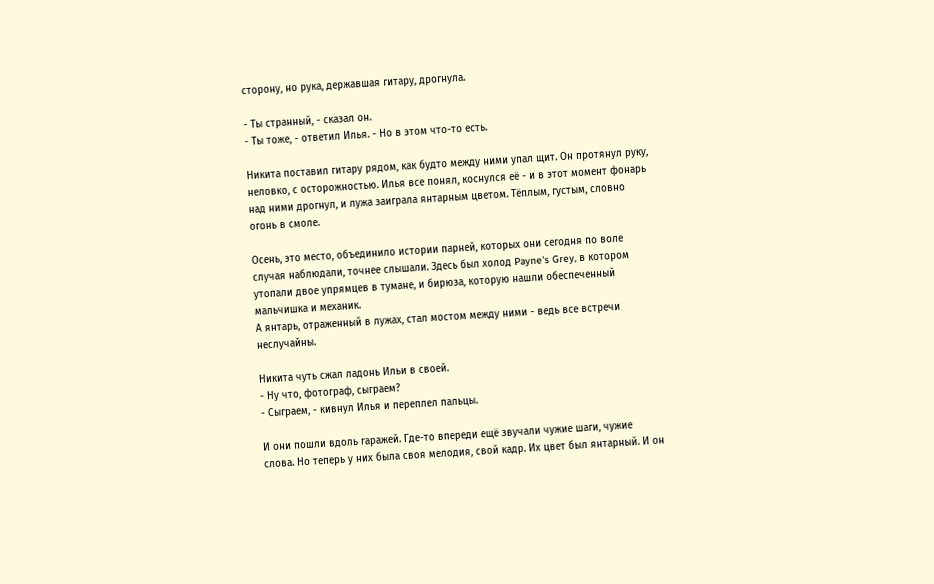сторону, но рука, державшая гитару, дрогнула.

- Ты странный, - сказал он.
- Ты тоже, - ответил Илья. - Но в этом что-то есть.

Никита поставил гитару рядом, как будто между ними упал щит. Он протянул руку, неловко, с осторожностью. Илья все понял, коснулся её - и в этот момент фонарь над ними дрогнул, и лужа заиграла янтарным цветом. Тёплым, густым, словно огонь в смоле.

Осень, это место, объединило истории парней, которых они сегодня по воле случая наблюдали, точнее слышали. Здесь был холод Payne's Grey, в котором утопали двое упрямцев в тумане, и бирюза, которую нашли обеспеченный мальчишка и механик.
А янтарь, отраженный в лужах, стал мостом между ними - ведь все встречи неслучайны.

Никита чуть сжал ладонь Ильи в своей.
- Ну что, фотограф, сыграем?
- Сыграем, - кивнул Илья и переплел пальцы.

И они пошли вдоль гаражей. Где-то впереди ещё звучали чужие шаги, чужие слова. Но теперь у них была своя мелодия, свой кадр. Их цвет был янтарный. И он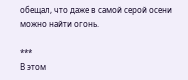обещал, что даже в самой серой осени можно найти огонь.

***
В этом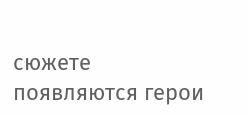сюжете появляются герои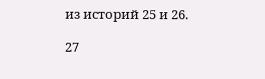из историй 25 и 26.

27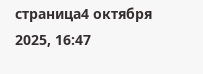страница4 октября 2025, 16:47